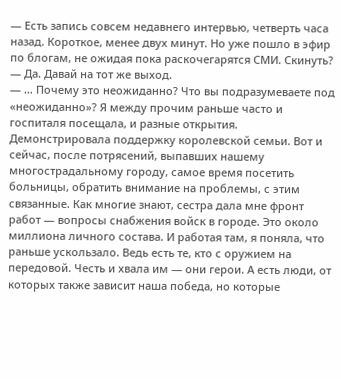— Есть запись совсем недавнего интервью, четверть часа назад. Короткое, менее двух минут. Но уже пошло в эфир по блогам, не ожидая пока раскочегарятся СМИ. Скинуть?
— Да. Давай на тот же выход.
— … Почему это неожиданно? Что вы подразумеваете под «неожиданно»? Я между прочим раньше часто и госпиталя посещала, и разные открытия. Демонстрировала поддержку королевской семьи. Вот и сейчас, после потрясений, выпавших нашему многострадальному городу, самое время посетить больницы, обратить внимание на проблемы, с этим связанные. Как многие знают, сестра дала мне фронт работ — вопросы снабжения войск в городе. Это около миллиона личного состава. И работая там, я поняла, что раньше ускользало. Ведь есть те, кто с оружием на передовой. Честь и хвала им — они герои. А есть люди, от которых также зависит наша победа, но которые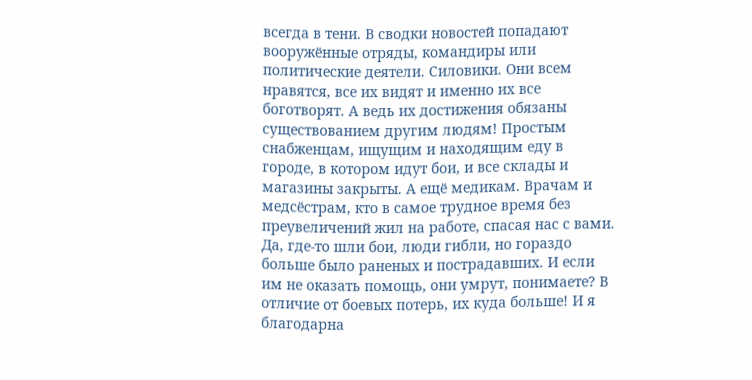всегда в тени. В сводки новостей попадают вооружённые отряды, командиры или политические деятели. Силовики. Они всем нравятся, все их видят и именно их все боготворят. А ведь их достижения обязаны существованием другим людям! Простым снабженцам, ищущим и находящим еду в городе, в котором идут бои, и все склады и магазины закрыты. А ещё медикам. Врачам и медсёстрам, кто в самое трудное время без преувеличений жил на работе, спасая нас с вами. Да, где-то шли бои, люди гибли, но гораздо больше было раненых и пострадавших. И если им не оказать помощь, они умрут, понимаете? В отличие от боевых потерь, их куда больше! И я благодарна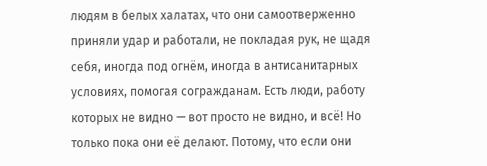людям в белых халатах, что они самоотверженно приняли удар и работали, не покладая рук, не щадя себя, иногда под огнём, иногда в антисанитарных условиях, помогая согражданам. Есть люди, работу которых не видно — вот просто не видно, и всё! Но только пока они её делают. Потому, что если они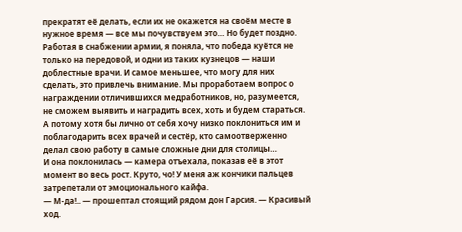прекратят её делать, если их не окажется на своём месте в нужное время — все мы почувствуем это… Но будет поздно. Работая в снабжении армии, я поняла, что победа куётся не только на передовой, и одни из таких кузнецов — наши доблестные врачи. И самое меньшее, что могу для них сделать, это привлечь внимание. Мы проработаем вопрос о награждении отличившихся медработников, но, разумеется, не сможем выявить и наградить всех, хоть и будем стараться. А потому хотя бы лично от себя хочу низко поклониться им и поблагодарить всех врачей и сестёр, кто самоотверженно делал свою работу в самые сложные дни для столицы…
И она поклонилась — камера отъехала, показав её в этот момент во весь рост. Круто, чо! У меня аж кончики пальцев затрепетали от эмоционального кайфа.
— М-да!.. — прошептал стоящий рядом дон Гарсия. — Красивый ход.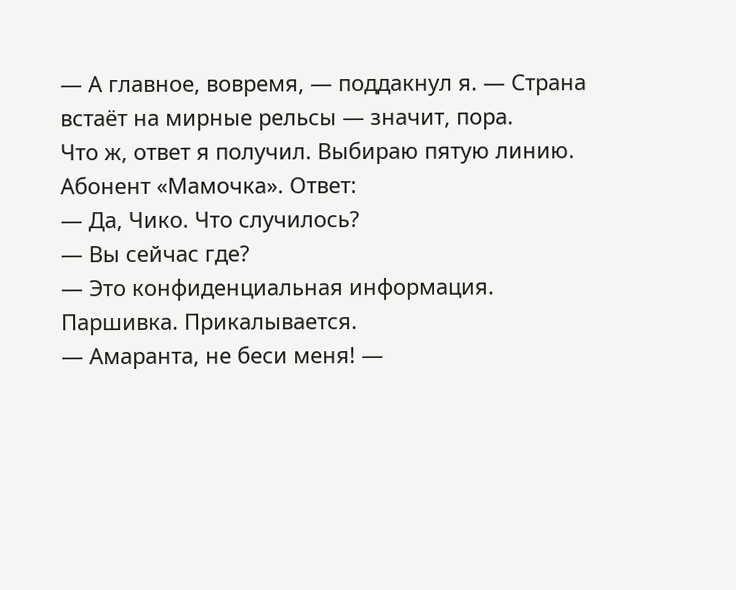— А главное, вовремя, — поддакнул я. — Страна встаёт на мирные рельсы — значит, пора.
Что ж, ответ я получил. Выбираю пятую линию. Абонент «Мамочка». Ответ:
— Да, Чико. Что случилось?
— Вы сейчас где?
— Это конфиденциальная информация.
Паршивка. Прикалывается.
— Амаранта, не беси меня! —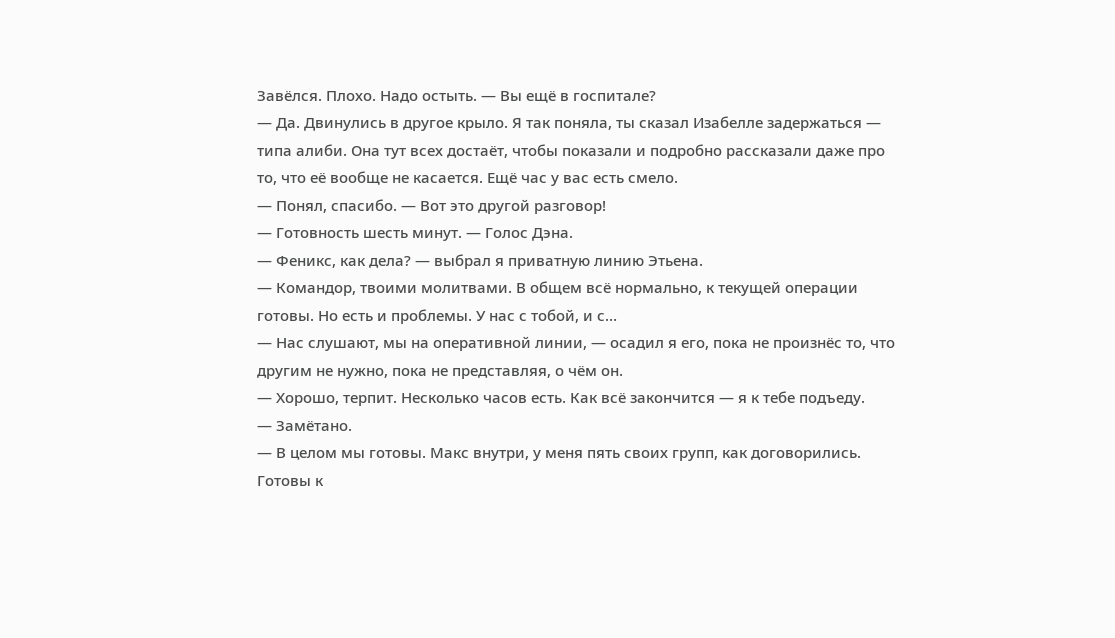Завёлся. Плохо. Надо остыть. — Вы ещё в госпитале?
— Да. Двинулись в другое крыло. Я так поняла, ты сказал Изабелле задержаться — типа алиби. Она тут всех достаёт, чтобы показали и подробно рассказали даже про то, что её вообще не касается. Ещё час у вас есть смело.
— Понял, спасибо. — Вот это другой разговор!
— Готовность шесть минут. — Голос Дэна.
— Феникс, как дела? — выбрал я приватную линию Этьена.
— Командор, твоими молитвами. В общем всё нормально, к текущей операции готовы. Но есть и проблемы. У нас с тобой, и с…
— Нас слушают, мы на оперативной линии, — осадил я его, пока не произнёс то, что другим не нужно, пока не представляя, о чём он.
— Хорошо, терпит. Несколько часов есть. Как всё закончится — я к тебе подъеду.
— Замётано.
— В целом мы готовы. Макс внутри, у меня пять своих групп, как договорились. Готовы к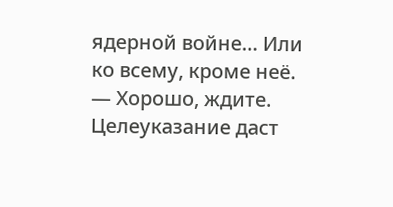ядерной войне… Или ко всему, кроме неё.
— Хорошо, ждите. Целеуказание даст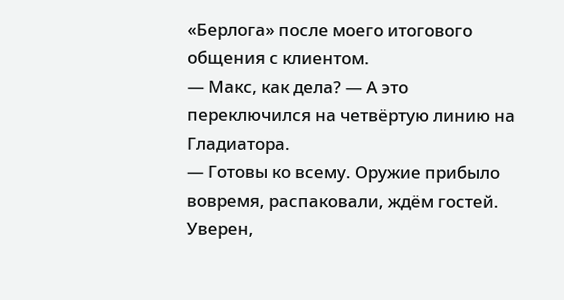«Берлога» после моего итогового общения с клиентом.
— Макс, как дела? — А это переключился на четвёртую линию на Гладиатора.
— Готовы ко всему. Оружие прибыло вовремя, распаковали, ждём гостей. Уверен,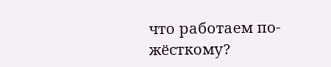что работаем по-жёсткому?